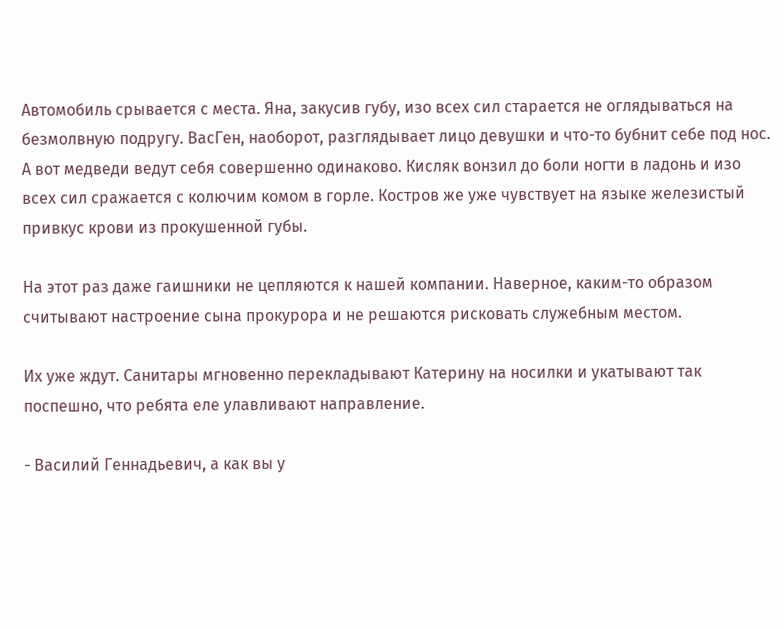Автомобиль срывается с места. Яна, закусив губу, изо всех сил старается не оглядываться на безмолвную подругу. ВасГен, наоборот, разглядывает лицо девушки и что-то бубнит себе под нос. А вот медведи ведут себя совершенно одинаково. Кисляк вонзил до боли ногти в ладонь и изо всех сил сражается с колючим комом в горле. Костров же уже чувствует на языке железистый привкус крови из прокушенной губы.

На этот раз даже гаишники не цепляются к нашей компании. Наверное, каким-то образом считывают настроение сына прокурора и не решаются рисковать служебным местом.

Их уже ждут. Санитары мгновенно перекладывают Катерину на носилки и укатывают так поспешно, что ребята еле улавливают направление.

- Василий Геннадьевич, а как вы у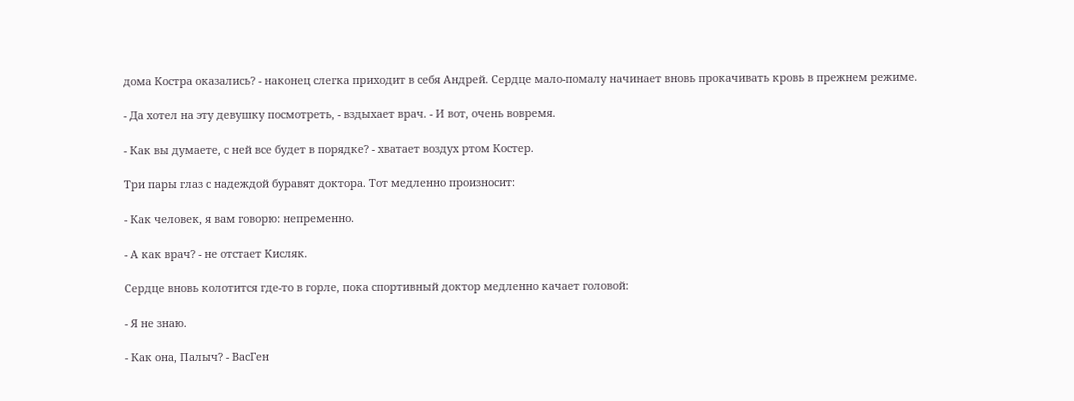дома Костра оказались? - наконец слегка приходит в себя Андрей. Сердце мало-помалу начинает вновь прокачивать кровь в прежнем режиме.

- Да хотел на эту девушку посмотреть, - вздыхает врач. - И вот, очень вовремя.

- Как вы думаете, с ней все будет в порядке? - хватает воздух ртом Костер.

Три пары глаз с надеждой буравят доктора. Тот медленно произносит:

- Как человек, я вам говорю: непременно.

- А как врач? - не отстает Кисляк.

Сердце вновь колотится где-то в горле, пока спортивный доктор медленно качает головой:

- Я не знаю.

- Как она, Палыч? - ВасГен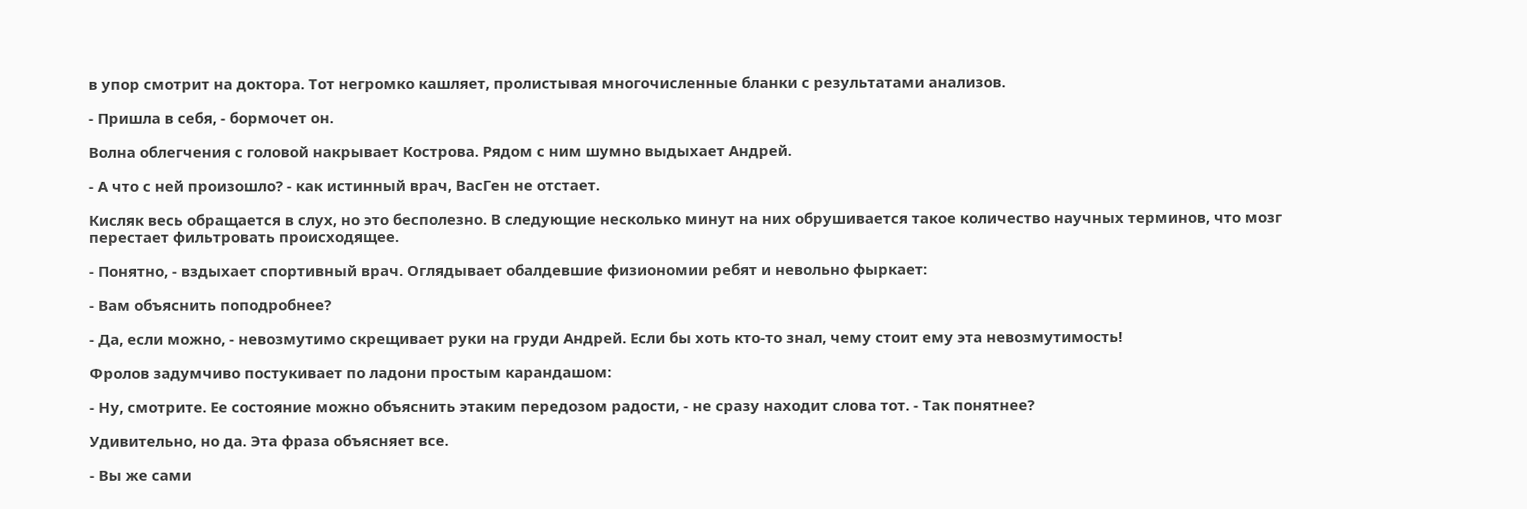в упор смотрит на доктора. Тот негромко кашляет, пролистывая многочисленные бланки с результатами анализов.

- Пришла в себя, - бормочет он.

Волна облегчения с головой накрывает Кострова. Рядом с ним шумно выдыхает Андрей.

- А что с ней произошло? - как истинный врач, ВасГен не отстает.

Кисляк весь обращается в слух, но это бесполезно. В следующие несколько минут на них обрушивается такое количество научных терминов, что мозг перестает фильтровать происходящее.

- Понятно, - вздыхает спортивный врач. Оглядывает обалдевшие физиономии ребят и невольно фыркает:

- Вам объяснить поподробнее?

- Да, если можно, - невозмутимо скрещивает руки на груди Андрей. Если бы хоть кто-то знал, чему стоит ему эта невозмутимость!

Фролов задумчиво постукивает по ладони простым карандашом:

- Ну, смотрите. Ее состояние можно объяснить этаким передозом радости, - не сразу находит слова тот. - Так понятнее?

Удивительно, но да. Эта фраза объясняет все.

- Вы же сами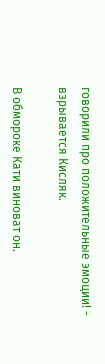говорили про положительные эмоции! - взрывается Кисляк.

В обмороке Кати виноват он.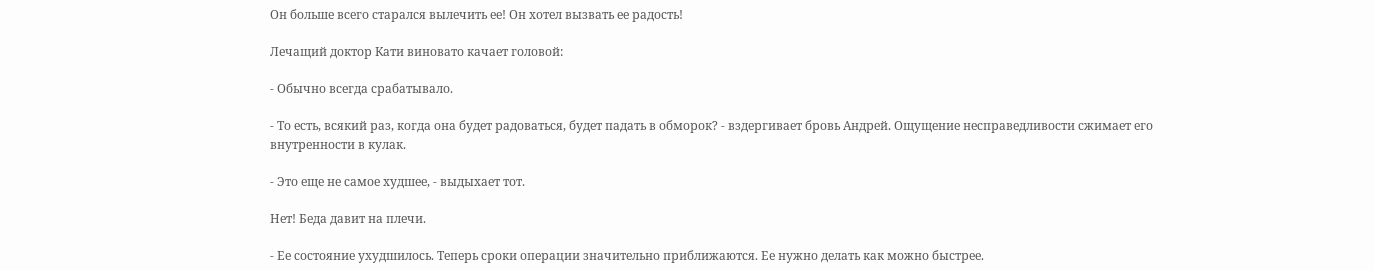Он больше всего старался вылечить ее! Он хотел вызвать ее радость!

Лечащий доктор Кати виновато качает головой:

- Обычно всегда срабатывало.

- То есть, всякий раз, когда она будет радоваться, будет падать в обморок? - вздергивает бровь Андрей. Ощущение несправедливости сжимает его внутренности в кулак.

- Это еще не самое худшее, - выдыхает тот.

Нет! Беда давит на плечи.

- Ее состояние ухудшилось. Теперь сроки операции значительно приближаются. Ее нужно делать как можно быстрее.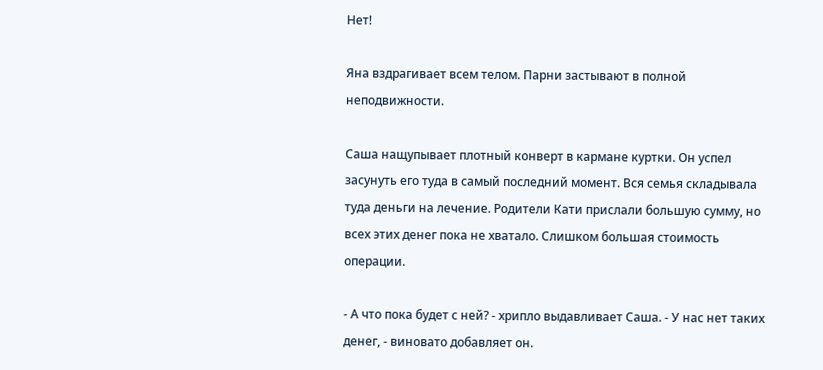Нет!

Яна вздрагивает всем телом. Парни застывают в полной неподвижности.

Саша нащупывает плотный конверт в кармане куртки. Он успел засунуть его туда в самый последний момент. Вся семья складывала туда деньги на лечение. Родители Кати прислали большую сумму, но всех этих денег пока не хватало. Слишком большая стоимость операции.

- А что пока будет с ней? - хрипло выдавливает Саша. - У нас нет таких денег, - виновато добавляет он.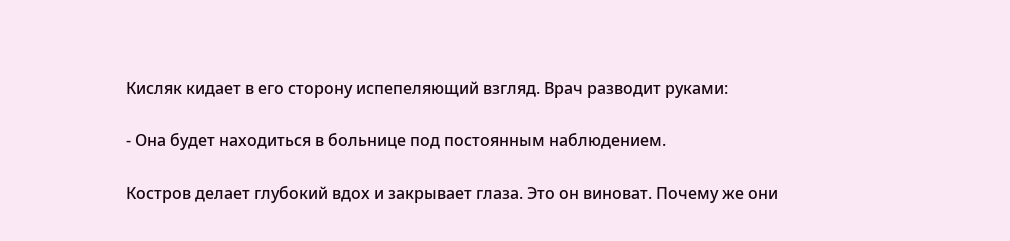Кисляк кидает в его сторону испепеляющий взгляд. Врач разводит руками:

- Она будет находиться в больнице под постоянным наблюдением.

Костров делает глубокий вдох и закрывает глаза. Это он виноват. Почему же они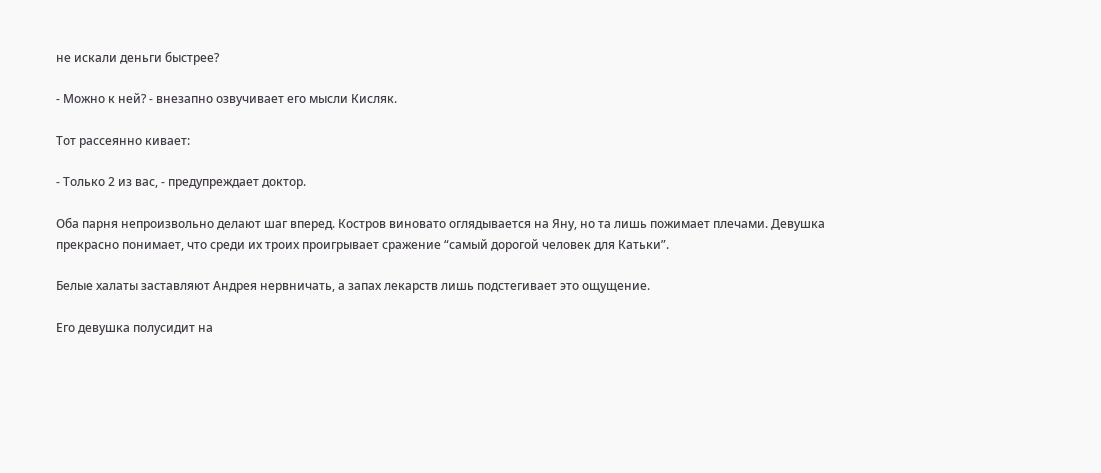не искали деньги быстрее?

- Можно к ней? - внезапно озвучивает его мысли Кисляк.

Тот рассеянно кивает:

- Только 2 из вас, - предупреждает доктор.

Оба парня непроизвольно делают шаг вперед. Костров виновато оглядывается на Яну, но та лишь пожимает плечами. Девушка прекрасно понимает, что среди их троих проигрывает сражение “самый дорогой человек для Катьки”.

Белые халаты заставляют Андрея нервничать, а запах лекарств лишь подстегивает это ощущение.

Его девушка полусидит на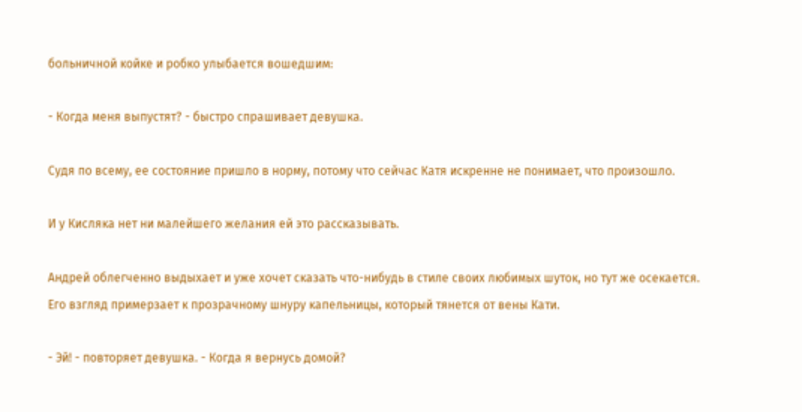больничной койке и робко улыбается вошедшим:

- Когда меня выпустят? - быстро спрашивает девушка.

Судя по всему, ее состояние пришло в норму, потому что сейчас Катя искренне не понимает, что произошло.

И у Кисляка нет ни малейшего желания ей это рассказывать.

Андрей облегченно выдыхает и уже хочет сказать что-нибудь в стиле своих любимых шуток, но тут же осекается. Его взгляд примерзает к прозрачному шнуру капельницы, который тянется от вены Кати.

- Эй! - повторяет девушка. - Когда я вернусь домой?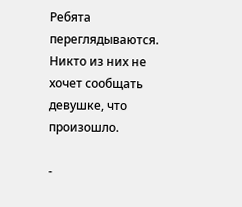Ребята переглядываются. Никто из них не хочет сообщать девушке, что произошло.

-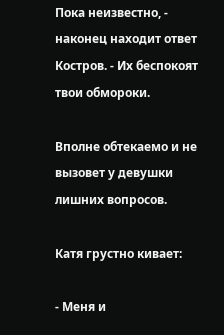Пока неизвестно, - наконец находит ответ Костров. - Их беспокоят твои обмороки.

Вполне обтекаемо и не вызовет у девушки лишних вопросов.

Катя грустно кивает:

- Меня и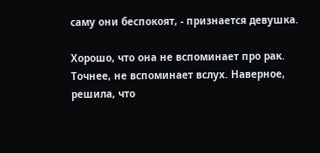саму они беспокоят, - признается девушка.

Хорошо, что она не вспоминает про рак. Точнее, не вспоминает вслух. Наверное, решила, что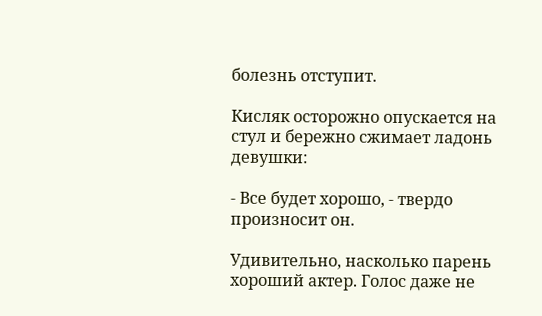болезнь отступит.

Кисляк осторожно опускается на стул и бережно сжимает ладонь девушки:

- Все будет хорошо, - твердо произносит он.

Удивительно, насколько парень хороший актер. Голос даже не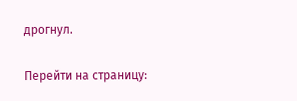дрогнул.

Перейти на страницу: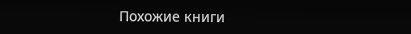Похожие книги